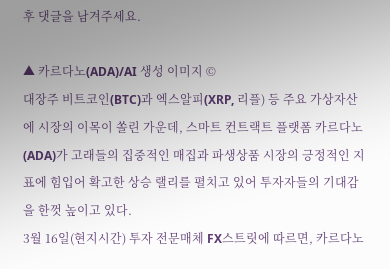후 댓글을 남겨주세요.

▲ 카르다노(ADA)/AI 생성 이미지 ©
대장주 비트코인(BTC)과 엑스알피(XRP, 리플) 등 주요 가상자산에 시장의 이목이 쏠린 가운데, 스마트 컨트랙트 플랫폼 카르다노(ADA)가 고래들의 집중적인 매집과 파생상품 시장의 긍정적인 지표에 힘입어 확고한 상승 랠리를 펼치고 있어 투자자들의 기대감을 한껏 높이고 있다.
3월 16일(현지시간) 투자 전문매체 FX스트릿에 따르면, 카르다노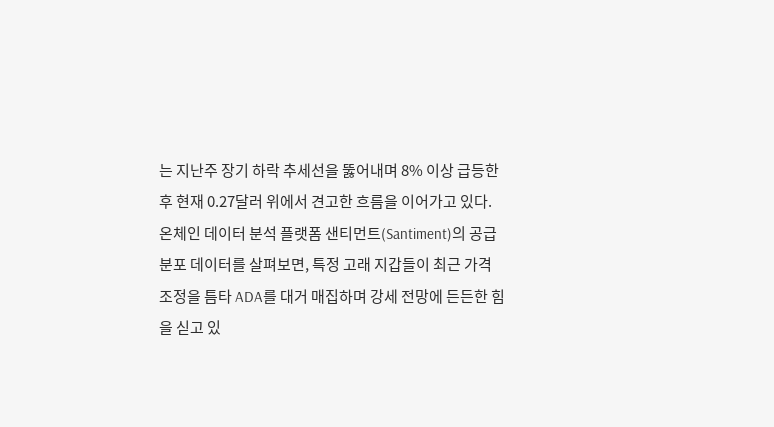는 지난주 장기 하락 추세선을 뚫어내며 8% 이상 급등한 후 현재 0.27달러 위에서 견고한 흐름을 이어가고 있다. 온체인 데이터 분석 플랫폼 샌티먼트(Santiment)의 공급 분포 데이터를 살펴보면, 특정 고래 지갑들이 최근 가격 조정을 틈타 ADA를 대거 매집하며 강세 전망에 든든한 힘을 싣고 있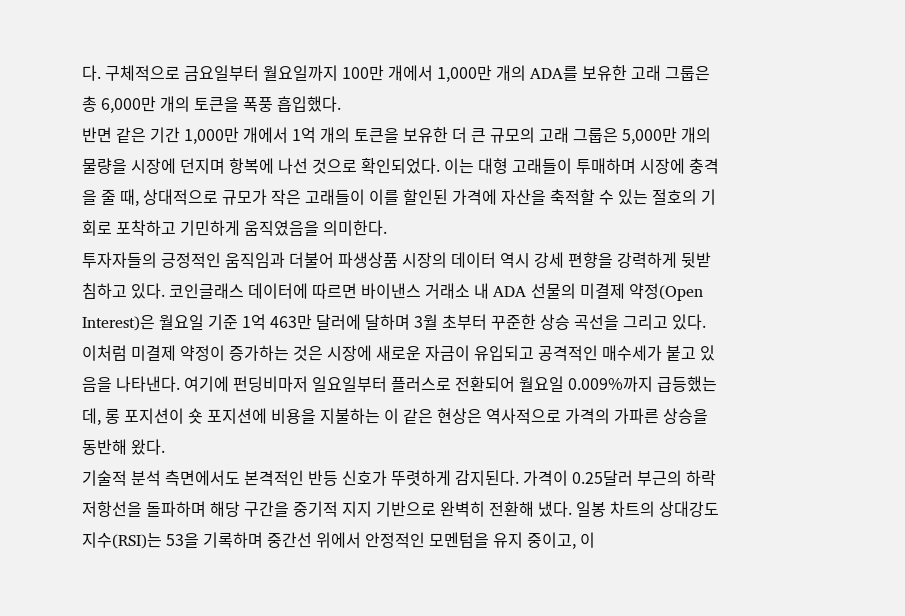다. 구체적으로 금요일부터 월요일까지 100만 개에서 1,000만 개의 ADA를 보유한 고래 그룹은 총 6,000만 개의 토큰을 폭풍 흡입했다.
반면 같은 기간 1,000만 개에서 1억 개의 토큰을 보유한 더 큰 규모의 고래 그룹은 5,000만 개의 물량을 시장에 던지며 항복에 나선 것으로 확인되었다. 이는 대형 고래들이 투매하며 시장에 충격을 줄 때, 상대적으로 규모가 작은 고래들이 이를 할인된 가격에 자산을 축적할 수 있는 절호의 기회로 포착하고 기민하게 움직였음을 의미한다.
투자자들의 긍정적인 움직임과 더불어 파생상품 시장의 데이터 역시 강세 편향을 강력하게 뒷받침하고 있다. 코인글래스 데이터에 따르면 바이낸스 거래소 내 ADA 선물의 미결제 약정(Open Interest)은 월요일 기준 1억 463만 달러에 달하며 3월 초부터 꾸준한 상승 곡선을 그리고 있다. 이처럼 미결제 약정이 증가하는 것은 시장에 새로운 자금이 유입되고 공격적인 매수세가 붙고 있음을 나타낸다. 여기에 펀딩비마저 일요일부터 플러스로 전환되어 월요일 0.009%까지 급등했는데, 롱 포지션이 숏 포지션에 비용을 지불하는 이 같은 현상은 역사적으로 가격의 가파른 상승을 동반해 왔다.
기술적 분석 측면에서도 본격적인 반등 신호가 뚜렷하게 감지된다. 가격이 0.25달러 부근의 하락 저항선을 돌파하며 해당 구간을 중기적 지지 기반으로 완벽히 전환해 냈다. 일봉 차트의 상대강도지수(RSI)는 53을 기록하며 중간선 위에서 안정적인 모멘텀을 유지 중이고, 이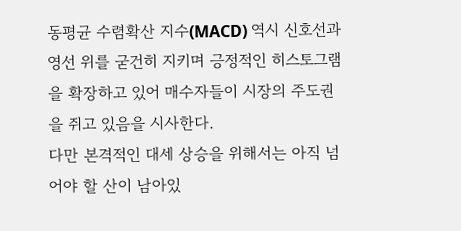동평균 수렴확산 지수(MACD) 역시 신호선과 영선 위를 굳건히 지키며 긍정적인 히스토그램을 확장하고 있어 매수자들이 시장의 주도권을 쥐고 있음을 시사한다.
다만 본격적인 대세 상승을 위해서는 아직 넘어야 할 산이 남아있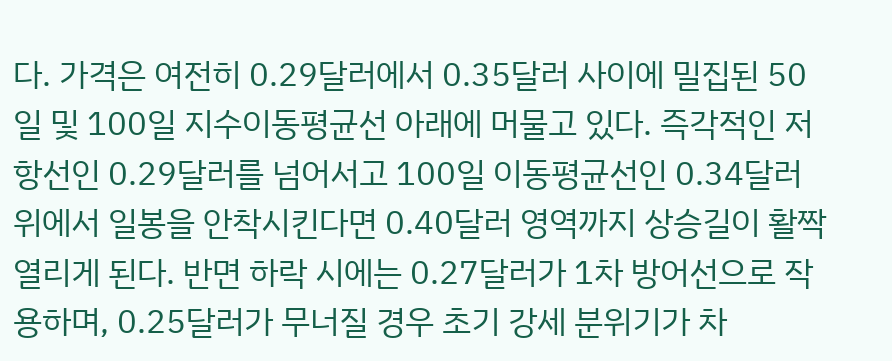다. 가격은 여전히 0.29달러에서 0.35달러 사이에 밀집된 50일 및 100일 지수이동평균선 아래에 머물고 있다. 즉각적인 저항선인 0.29달러를 넘어서고 100일 이동평균선인 0.34달러 위에서 일봉을 안착시킨다면 0.40달러 영역까지 상승길이 활짝 열리게 된다. 반면 하락 시에는 0.27달러가 1차 방어선으로 작용하며, 0.25달러가 무너질 경우 초기 강세 분위기가 차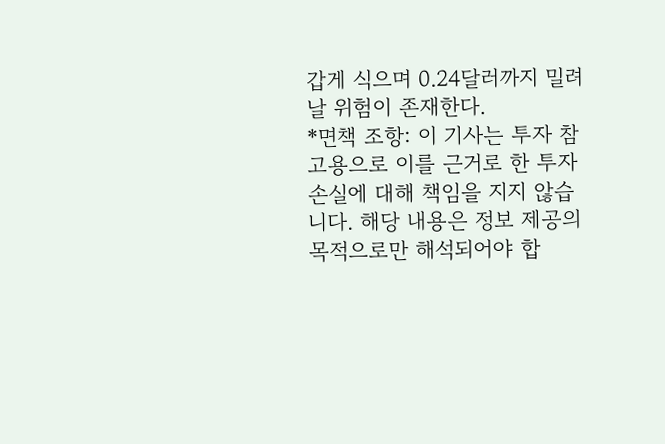갑게 식으며 0.24달러까지 밀려날 위험이 존재한다.
*면책 조항: 이 기사는 투자 참고용으로 이를 근거로 한 투자 손실에 대해 책임을 지지 않습니다. 해당 내용은 정보 제공의 목적으로만 해석되어야 합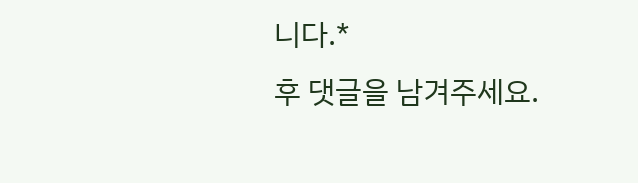니다.*
후 댓글을 남겨주세요.